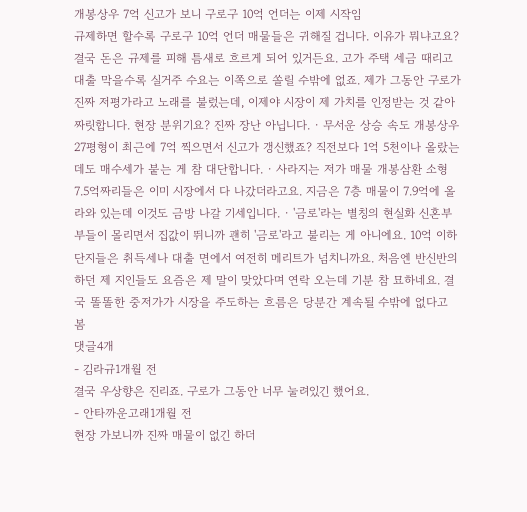개봉상우 7억 신고가 보니 구로구 10억 언더는 이제 시작임
규제하면 할수록 구로구 10억 언더 매물들은 귀해질 겁니다. 이유가 뭐냐고요? 결국 돈은 규제를 피해 틈새로 흐르게 되어 있거든요. 고가 주택 세금 때리고 대출 막을수록 실거주 수요는 이쪽으로 쏠릴 수밖에 없죠. 제가 그동안 구로가 진짜 저평가라고 노래를 불렀는데, 이제야 시장이 제 가치를 인정받는 것 같아 짜릿합니다. 현장 분위기요? 진짜 장난 아닙니다. · 무서운 상승 속도 개봉상우 27평형이 최근에 7억 찍으면서 신고가 갱신했죠? 직전보다 1억 5천이나 올랐는데도 매수세가 붙는 게 참 대단합니다. · 사라지는 저가 매물 개봉삼환 소형 7.5억짜리들은 이미 시장에서 다 나갔더라고요. 지금은 7층 매물이 7.9억에 올라와 있는데 이것도 금방 나갈 기세입니다. · '금로'라는 별칭의 현실화 신혼부부들이 몰리면서 집값이 뛰니까 괜히 '금로'라고 불리는 게 아니에요. 10억 이하 단지들은 취득세나 대출 면에서 여전히 메리트가 넘치니까요. 처음엔 반신반의하던 제 지인들도 요즘은 제 말이 맞았다며 연락 오는데 기분 참 묘하네요. 결국 똘똘한 중저가가 시장을 주도하는 흐름은 당분간 계속될 수밖에 없다고 봄
댓글4개
- 김라규1개월 전
결국 우상향은 진리죠. 구로가 그동안 너무 눌려있긴 했어요.
- 안타까운고래1개월 전
현장 가보니까 진짜 매물이 없긴 하더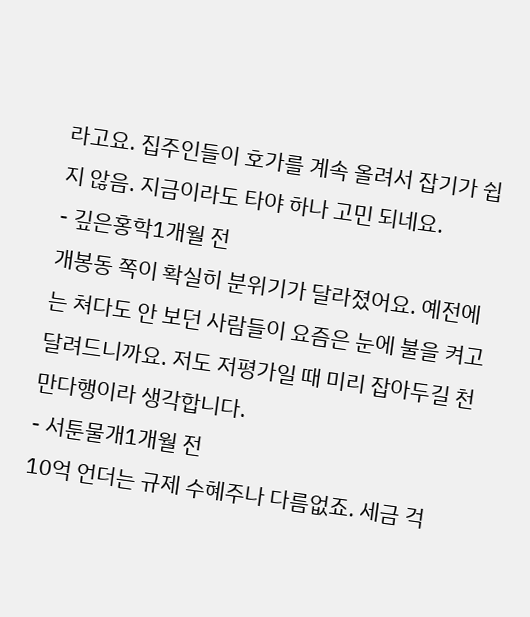라고요. 집주인들이 호가를 계속 올려서 잡기가 쉽지 않음. 지금이라도 타야 하나 고민 되네요.
- 깊은홍학1개월 전
개봉동 쪽이 확실히 분위기가 달라졌어요. 예전에는 쳐다도 안 보던 사람들이 요즘은 눈에 불을 켜고 달려드니까요. 저도 저평가일 때 미리 잡아두길 천만다행이라 생각합니다.
- 서툰물개1개월 전
10억 언더는 규제 수혜주나 다름없죠. 세금 걱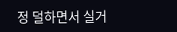정 덜하면서 실거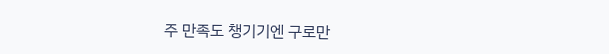주 만족도 챙기기엔 구로만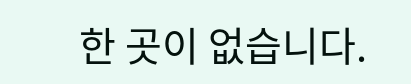한 곳이 없습니다.